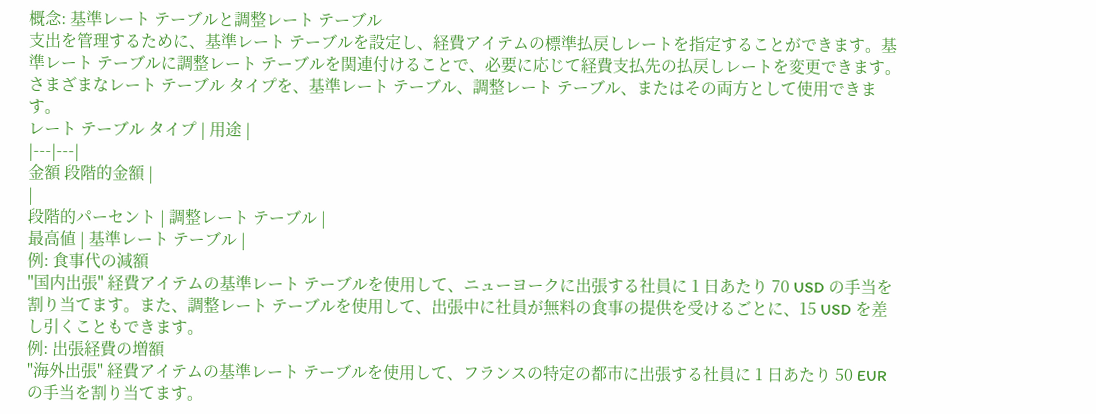概念: 基準レート テーブルと調整レート テーブル
支出を管理するために、基準レート テーブルを設定し、経費アイテムの標準払戻しレートを指定することができます。基準レート テーブルに調整レート テーブルを関連付けることで、必要に応じて経費支払先の払戻しレートを変更できます。
さまざまなレート テーブル タイプを、基準レート テーブル、調整レート テーブル、またはその両方として使用できます。
レート テーブル タイプ | 用途 |
|---|---|
金額 段階的金額 |
|
段階的パーセント | 調整レート テーブル |
最高値 | 基準レート テーブル |
例: 食事代の減額
"国内出張" 経費アイテムの基準レート テーブルを使用して、ニューヨークに出張する社員に 1 日あたり 70 USD の手当を割り当てます。また、調整レート テーブルを使用して、出張中に社員が無料の食事の提供を受けるごとに、15 USD を差し引くこともできます。
例: 出張経費の増額
"海外出張" 経費アイテムの基準レート テーブルを使用して、フランスの特定の都市に出張する社員に 1 日あたり 50 EUR の手当を割り当てます。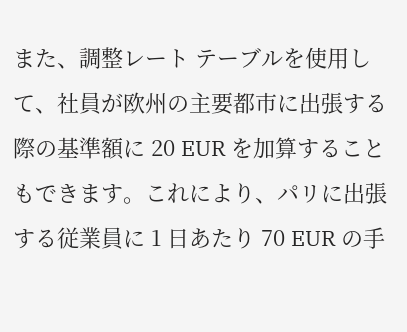また、調整レート テーブルを使用して、社員が欧州の主要都市に出張する際の基準額に 20 EUR を加算することもできます。これにより、パリに出張する従業員に 1 日あたり 70 EUR の手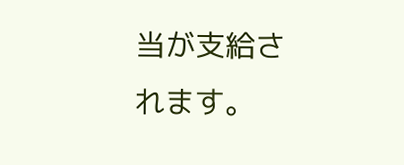当が支給されます。